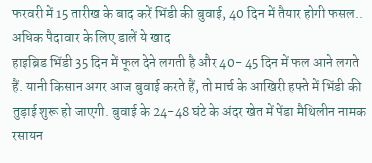फरवरी में 15 तारीख के बाद करें भिंडी की बुवाई, 40 दिन में तैयार होगी फसल.. अधिक पैदावार के लिए डालें ये खाद
हाइब्रिड भिंडी 35 दिन में फूल देने लगती है और 40- 45 दिन में फल आने लगते हैं. यानी किसान अगर आज बुवाई करते हैं, तो मार्च के आखिरी हफ्ते में भिंडी की तुड़ाई शुरू हो जाएगी. बुवाई के 24-48 घंटे के अंदर खेत में पेंडा मैथिलीन नामक रसायन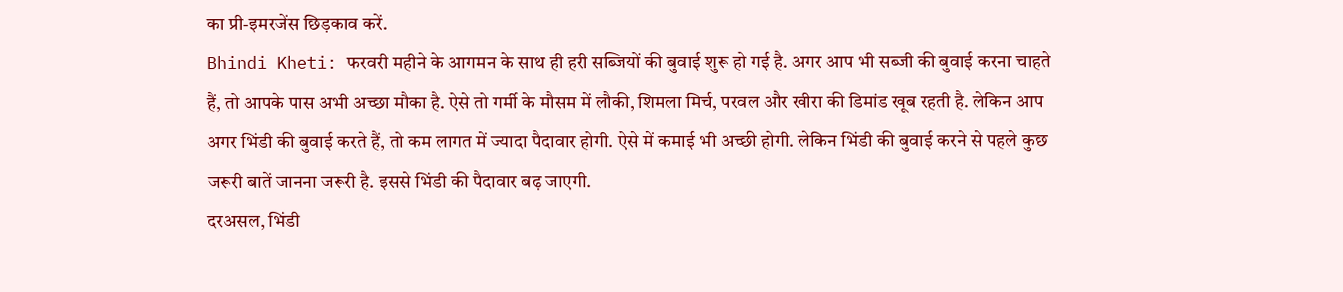का प्री-इमरजेंस छिड़काव करें.
Bhindi Kheti: फरवरी महीने के आगमन के साथ ही हरी सब्जियों की बुवाई शुरू हो गई है. अगर आप भी सब्जी की बुवाई करना चाहते हैं, तो आपके पास अभी अच्छा मौका है. ऐसे तो गर्मी के मौसम में लौकी, शिमला मिर्च, परवल और खीरा की डिमांड खूब रहती है. लेकिन आप अगर भिंडी की बुवाई करते हैं, तो कम लागत में ज्यादा पैदावार होगी. ऐसे में कमाई भी अच्छी होगी. लेकिन भिंडी की बुवाई करने से पहले कुछ जरूरी बातें जानना जरूरी है. इससे भिंडी की पैदावार बढ़ जाएगी.
दरअसल, भिंडी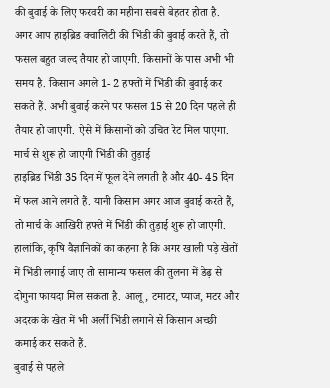की बुवाई के लिए फरवरी का महीना सबसे बेहतर होता है. अगर आप हाइब्रिड क्वालिटी की भिंडी की बुवाई करते हैं, तो फसल बहुत जल्द तैयार हो जाएगी. किसानों के पास अभी भी समय है. किसान अगले 1- 2 हफ्तों में भिंडी की बुवाई कर सकते हैं. अभी बुवाई करने पर फसल 15 से 20 दिन पहले ही तैयार हो जाएगी. ऐसे में किसानों को उचित रेट मिल पाएगा.
मार्च से शुरू हो जाएगी भिंडी की तुड़ाई
हाइब्रिड भिंडी 35 दिन में फूल देने लगती है और 40- 45 दिन में फल आने लगते हैं. यानी किसान अगर आज बुवाई करते हैं, तो मार्च के आखिरी हफ्ते में भिंडी की तुड़ाई शुरू हो जाएगी. हालांकि, कृषि वैज्ञानिकों का कहना है कि अगर खाली पड़े खेतों में भिंडी लगाई जाए तो सामान्य फसल की तुलना में डेढ़ से दोगुना फायदा मिल सकता है. आलू, टमाटर, प्याज, मटर और अदरक के खेत में भी अर्ली भिंडी लगाने से किसान अच्छी कमाई कर सकते हैं.
बुवाई से पहले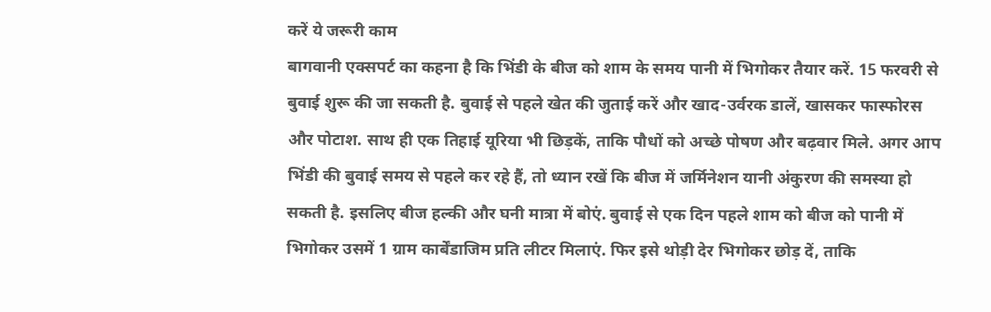करें ये जरूरी काम
बागवानी एक्सपर्ट का कहना है कि भिंडी के बीज को शाम के समय पानी में भिगोकर तैयार करें. 15 फरवरी से बुवाई शुरू की जा सकती है. बुवाई से पहले खेत की जुताई करें और खाद-उर्वरक डालें, खासकर फास्फोरस और पोटाश. साथ ही एक तिहाई यूरिया भी छिड़कें, ताकि पौधों को अच्छे पोषण और बढ़वार मिले. अगर आप भिंडी की बुवाई समय से पहले कर रहे हैं, तो ध्यान रखें कि बीज में जर्मिनेशन यानी अंकुरण की समस्या हो सकती है. इसलिए बीज हल्की और घनी मात्रा में बोएं. बुवाई से एक दिन पहले शाम को बीज को पानी में भिगोकर उसमें 1 ग्राम कार्बेंडाजिम प्रति लीटर मिलाएं. फिर इसे थोड़ी देर भिगोकर छोड़ दें, ताकि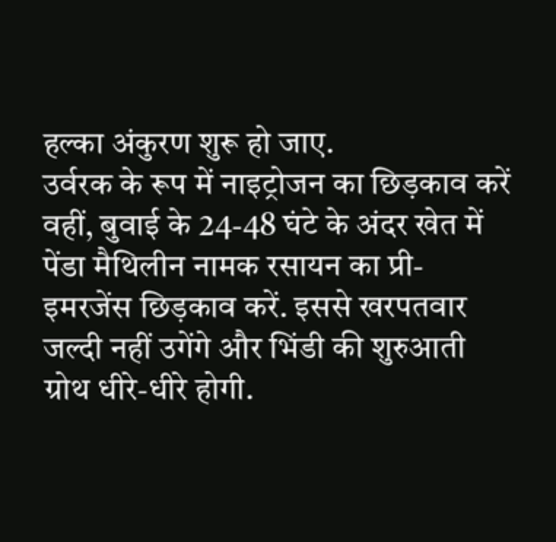हल्का अंकुरण शुरू हो जाए.
उर्वरक के रूप में नाइट्रोजन का छिड़काव करें
वहीं, बुवाई के 24-48 घंटे के अंदर खेत में पेंडा मैथिलीन नामक रसायन का प्री-इमरजेंस छिड़काव करें. इससे खरपतवार जल्दी नहीं उगेंगे और भिंडी की शुरुआती ग्रोथ धीरे-धीरे होगी.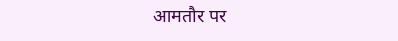आमतौर पर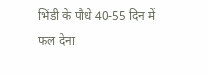भिंडी के पौधे 40-55 दिन में फल देना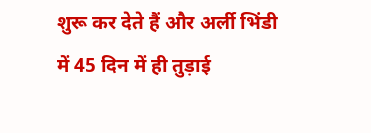शुरू कर देते हैं और अर्ली भिंडी में 45 दिन में ही तुड़ाई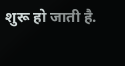शुरू हो जाती है.